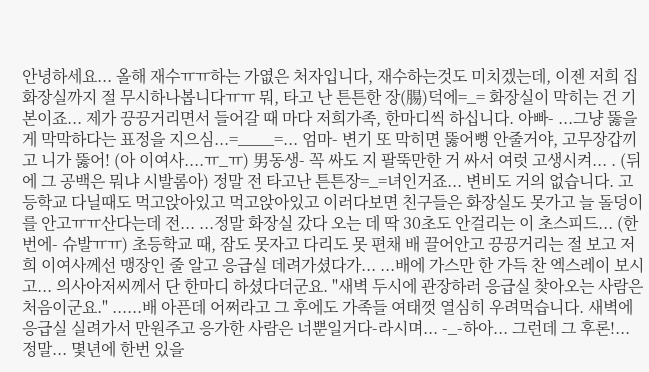안녕하세요... 올해 재수ㅠㅠ하는 가엾은 처자입니다, 재수하는것도 미치겠는데, 이젠 저희 집 화장실까지 절 무시하나봅니다ㅠㅠ 뭐, 타고 난 튼튼한 장(腸)덕에=_= 화장실이 막히는 건 기본이죠... 제가 끙끙거리면서 들어갈 때 마다 저희가족, 한마디씩 하십니다. 아빠- ...그냥 뚫을 게 막막하다는 표정을 지으심...=____=... 엄마- 변기 또 막히면 뚫어뻥 안줄거야, 고무장갑끼고 니가 뚫어! (아 이여사....ㅠ_ㅠ) 男동생- 꼭 싸도 지 팔뚝만한 거 싸서 여럿 고생시켜... . (뒤에 그 공백은 뭐냐 시발롬아) 정말 전 타고난 튼튼장=_=녀인거죠... 변비도 거의 없습니다. 고등학교 다닐때도 먹고앉아있고 먹고앉아있고 이러다보면 친구들은 화장실도 못가고 늘 돌덩이를 안고ㅠㅠ산다는데 전... ...정말 화장실 갔다 오는 데 딱 30초도 안걸리는 이 초스피드... (한번에- 슈발ㅠㅠ) 초등학교 때, 잠도 못자고 다리도 못 편채 배 끌어안고 끙끙거리는 절 보고 저희 이여사께선 맹장인 줄 알고 응급실 데려가셨다가... ...배에 가스만 한 가득 찬 엑스레이 보시고... 의사아저씨께서 단 한마디 하셨다더군요. "새벽 두시에 관장하러 응급실 찾아오는 사람은 처음이군요." ......배 아픈데 어쩌라고 그 후에도 가족들 여태껏 열심히 우려먹습니다. 새벽에 응급실 실려가서 만원주고 응가한 사람은 너뿐일거다-라시며... -_-하아... 그런데 그 후론!... 정말... 몇년에 한번 있을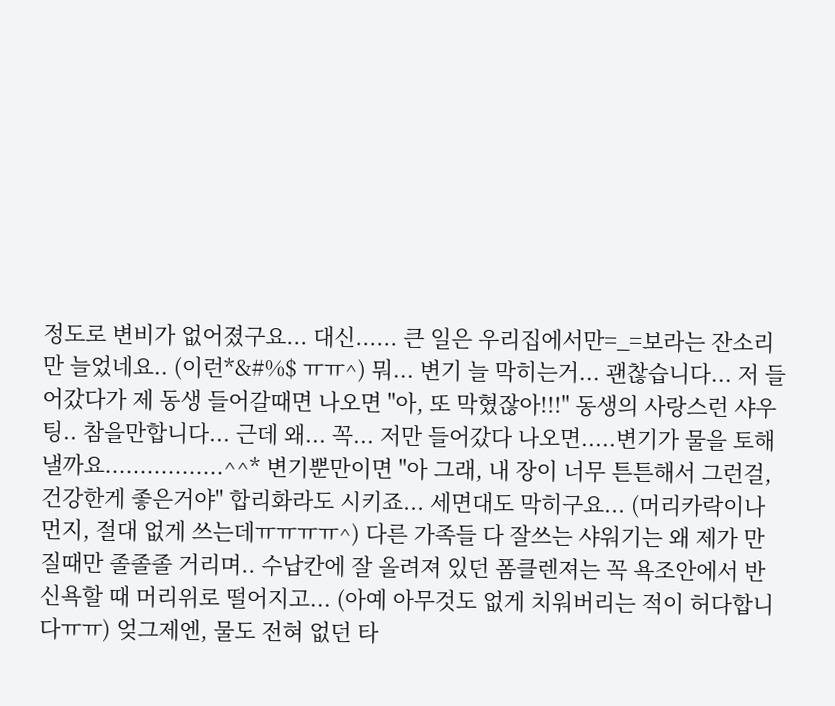정도로 변비가 없어졌구요... 대신...... 큰 일은 우리집에서만=_=보라는 잔소리만 늘었네요.. (이런*&#%$ ㅠㅠ^) 뭐... 변기 늘 막히는거... 괜찮습니다... 저 들어갔다가 제 동생 들어갈때면 나오면 "아, 또 막혔잖아!!!" 동생의 사랑스런 샤우팅.. 참을만합니다... 근데 왜... 꼭... 저만 들어갔다 나오면.....변기가 물을 토해낼까요.................^^* 변기뿐만이면 "아 그래, 내 장이 너무 튼튼해서 그런걸, 건강한게 좋은거야" 합리화라도 시키죠... 세면대도 막히구요... (머리카락이나 먼지, 절대 없게 쓰는데ㅠㅠㅠㅠ^) 다른 가족들 다 잘쓰는 샤워기는 왜 제가 만질때만 졸졸졸 거리며.. 수납칸에 잘 올려져 있던 폼클렌져는 꼭 욕조안에서 반신욕할 때 머리위로 떨어지고... (아예 아무것도 없게 치워버리는 적이 허다합니다ㅠㅠ) 엊그제엔, 물도 전혀 없던 타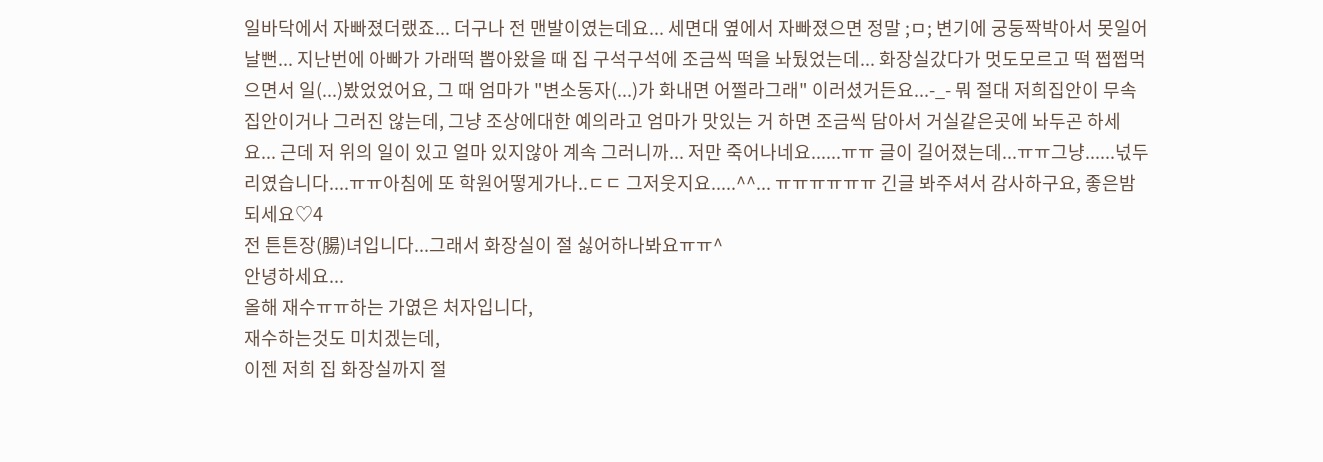일바닥에서 자빠졌더랬죠... 더구나 전 맨발이였는데요... 세면대 옆에서 자빠졌으면 정말 ;ㅁ; 변기에 궁둥짝박아서 못일어날뻔... 지난번에 아빠가 가래떡 뽑아왔을 때 집 구석구석에 조금씩 떡을 놔뒀었는데... 화장실갔다가 멋도모르고 떡 쩝쩝먹으면서 일(...)봤었었어요, 그 때 엄마가 "변소동자(...)가 화내면 어쩔라그래" 이러셨거든요...-_- 뭐 절대 저희집안이 무속집안이거나 그러진 않는데, 그냥 조상에대한 예의라고 엄마가 맛있는 거 하면 조금씩 담아서 거실같은곳에 놔두곤 하세요... 근데 저 위의 일이 있고 얼마 있지않아 계속 그러니까... 저만 죽어나네요......ㅠㅠ 글이 길어졌는데...ㅠㅠ그냥......넋두리였습니다....ㅠㅠ아침에 또 학원어떻게가나..ㄷㄷ 그저웃지요.....^^... ㅠㅠㅠㅠㅠㅠ 긴글 봐주셔서 감사하구요, 좋은밤 되세요♡4
전 튼튼장(腸)녀입니다...그래서 화장실이 절 싫어하나봐요ㅠㅠ^
안녕하세요...
올해 재수ㅠㅠ하는 가엾은 처자입니다,
재수하는것도 미치겠는데,
이젠 저희 집 화장실까지 절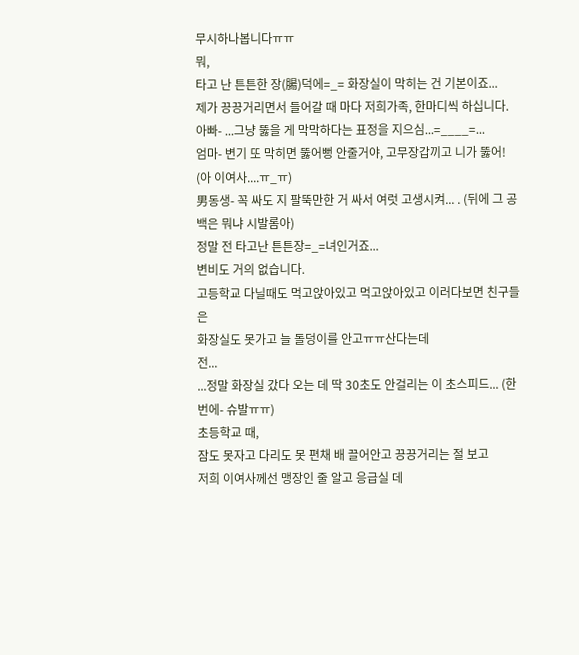무시하나봅니다ㅠㅠ
뭐,
타고 난 튼튼한 장(腸)덕에=_= 화장실이 막히는 건 기본이죠...
제가 끙끙거리면서 들어갈 때 마다 저희가족, 한마디씩 하십니다.
아빠- ...그냥 뚫을 게 막막하다는 표정을 지으심...=____=...
엄마- 변기 또 막히면 뚫어뻥 안줄거야, 고무장갑끼고 니가 뚫어! (아 이여사....ㅠ_ㅠ)
男동생- 꼭 싸도 지 팔뚝만한 거 싸서 여럿 고생시켜... . (뒤에 그 공백은 뭐냐 시발롬아)
정말 전 타고난 튼튼장=_=녀인거죠...
변비도 거의 없습니다.
고등학교 다닐때도 먹고앉아있고 먹고앉아있고 이러다보면 친구들은
화장실도 못가고 늘 돌덩이를 안고ㅠㅠ산다는데
전...
...정말 화장실 갔다 오는 데 딱 30초도 안걸리는 이 초스피드... (한번에- 슈발ㅠㅠ)
초등학교 때,
잠도 못자고 다리도 못 편채 배 끌어안고 끙끙거리는 절 보고
저희 이여사께선 맹장인 줄 알고 응급실 데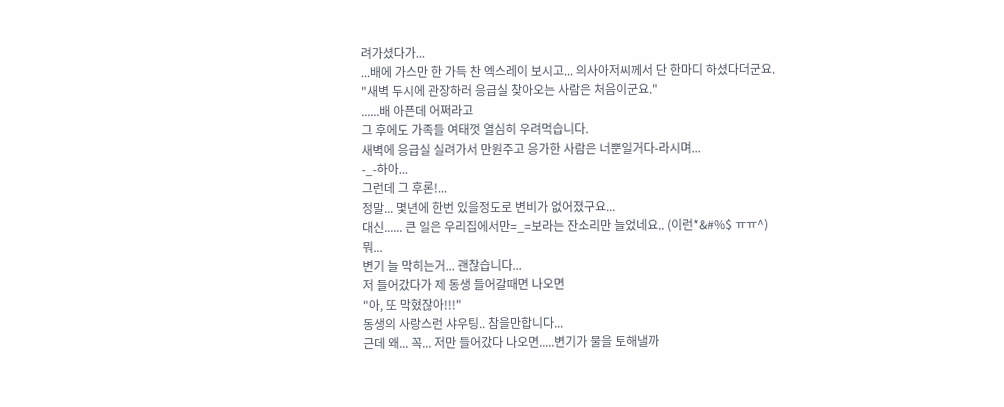려가셨다가...
...배에 가스만 한 가득 찬 엑스레이 보시고... 의사아저씨께서 단 한마디 하셨다더군요.
"새벽 두시에 관장하러 응급실 찾아오는 사람은 처음이군요."
......배 아픈데 어쩌라고
그 후에도 가족들 여태껏 열심히 우려먹습니다.
새벽에 응급실 실려가서 만원주고 응가한 사람은 너뿐일거다-라시며...
-_-하아...
그런데 그 후론!...
정말... 몇년에 한번 있을정도로 변비가 없어졌구요...
대신...... 큰 일은 우리집에서만=_=보라는 잔소리만 늘었네요.. (이런*&#%$ ㅠㅠ^)
뭐...
변기 늘 막히는거... 괜찮습니다...
저 들어갔다가 제 동생 들어갈때면 나오면
"아, 또 막혔잖아!!!"
동생의 사랑스런 샤우팅.. 참을만합니다...
근데 왜... 꼭... 저만 들어갔다 나오면.....변기가 물을 토해낼까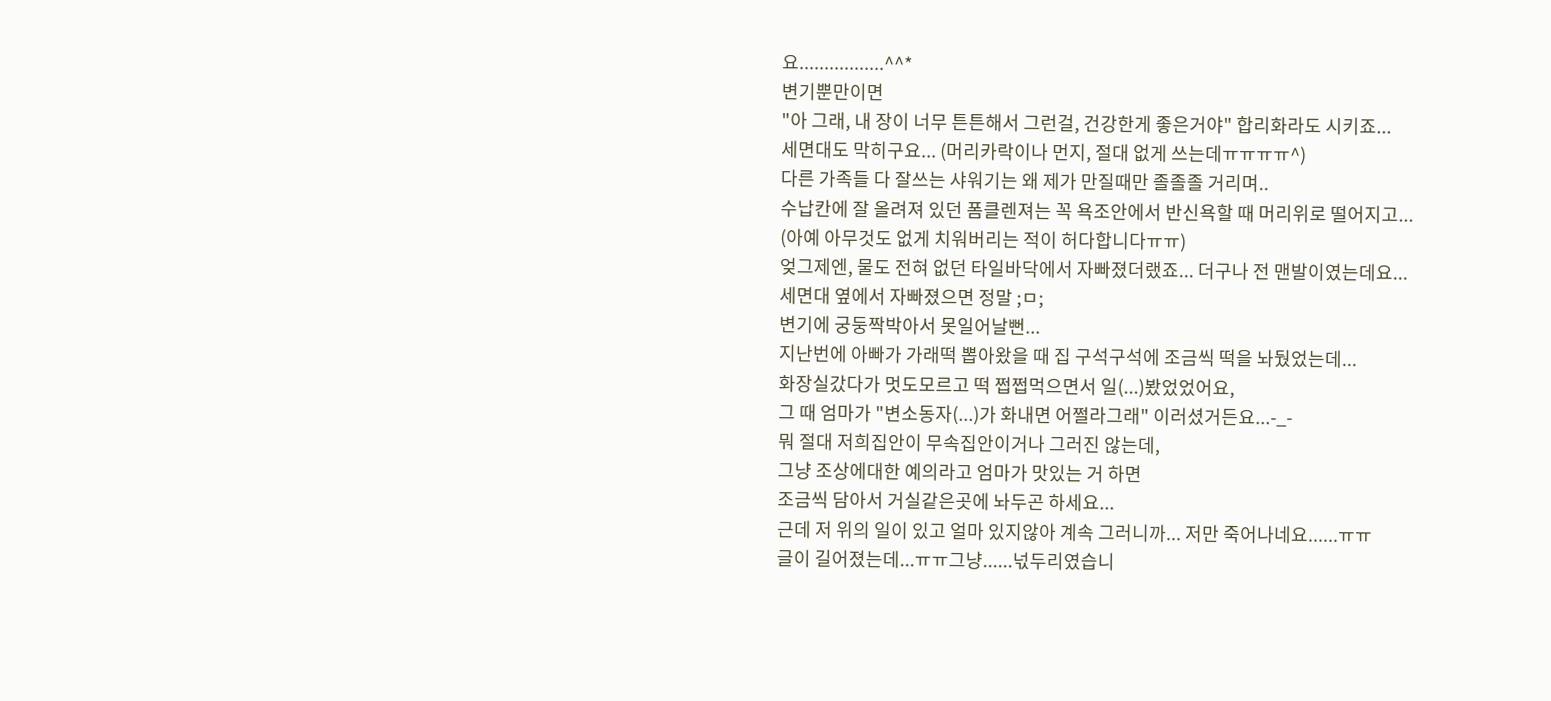요.................^^*
변기뿐만이면
"아 그래, 내 장이 너무 튼튼해서 그런걸, 건강한게 좋은거야" 합리화라도 시키죠...
세면대도 막히구요... (머리카락이나 먼지, 절대 없게 쓰는데ㅠㅠㅠㅠ^)
다른 가족들 다 잘쓰는 샤워기는 왜 제가 만질때만 졸졸졸 거리며..
수납칸에 잘 올려져 있던 폼클렌져는 꼭 욕조안에서 반신욕할 때 머리위로 떨어지고...
(아예 아무것도 없게 치워버리는 적이 허다합니다ㅠㅠ)
엊그제엔, 물도 전혀 없던 타일바닥에서 자빠졌더랬죠... 더구나 전 맨발이였는데요...
세면대 옆에서 자빠졌으면 정말 ;ㅁ;
변기에 궁둥짝박아서 못일어날뻔...
지난번에 아빠가 가래떡 뽑아왔을 때 집 구석구석에 조금씩 떡을 놔뒀었는데...
화장실갔다가 멋도모르고 떡 쩝쩝먹으면서 일(...)봤었었어요,
그 때 엄마가 "변소동자(...)가 화내면 어쩔라그래" 이러셨거든요...-_-
뭐 절대 저희집안이 무속집안이거나 그러진 않는데,
그냥 조상에대한 예의라고 엄마가 맛있는 거 하면
조금씩 담아서 거실같은곳에 놔두곤 하세요...
근데 저 위의 일이 있고 얼마 있지않아 계속 그러니까... 저만 죽어나네요......ㅠㅠ
글이 길어졌는데...ㅠㅠ그냥......넋두리였습니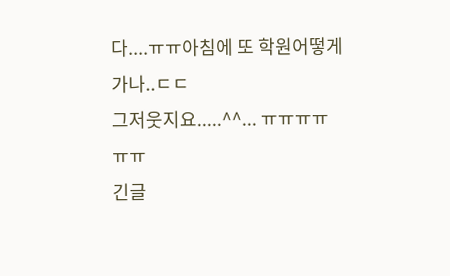다....ㅠㅠ아침에 또 학원어떻게가나..ㄷㄷ
그저웃지요.....^^... ㅠㅠㅠㅠㅠㅠ
긴글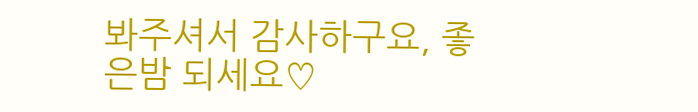봐주셔서 감사하구요, 좋은밤 되세요♡